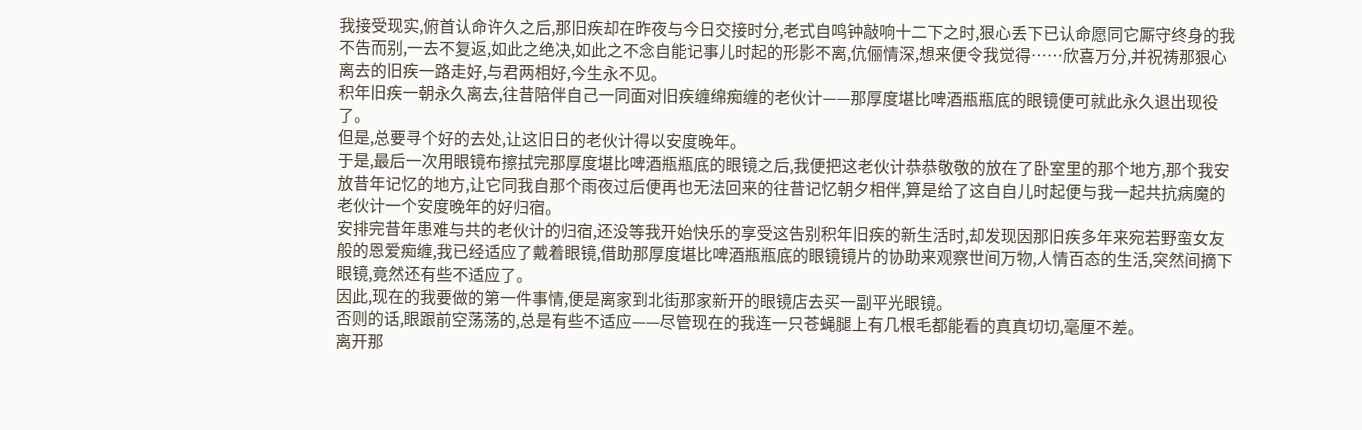我接受现实,俯首认命许久之后,那旧疾却在昨夜与今日交接时分,老式自鸣钟敲响十二下之时,狠心丢下已认命愿同它厮守终身的我不告而别,一去不复返,如此之绝决,如此之不念自能记事儿时起的形影不离,伉俪情深,想来便令我觉得……欣喜万分,并祝祷那狠心离去的旧疾一路走好,与君两相好,今生永不见。
积年旧疾一朝永久离去,往昔陪伴自己一同面对旧疾缠绵痴缠的老伙计——那厚度堪比啤酒瓶瓶底的眼镜便可就此永久退出现役了。
但是,总要寻个好的去处,让这旧日的老伙计得以安度晚年。
于是,最后一次用眼镜布擦拭完那厚度堪比啤酒瓶瓶底的眼镜之后,我便把这老伙计恭恭敬敬的放在了卧室里的那个地方,那个我安放昔年记忆的地方,让它同我自那个雨夜过后便再也无法回来的往昔记忆朝夕相伴,算是给了这自自儿时起便与我一起共抗病魔的老伙计一个安度晚年的好归宿。
安排完昔年患难与共的老伙计的归宿,还没等我开始快乐的享受这告别积年旧疾的新生活时,却发现因那旧疾多年来宛若野蛮女友般的恩爱痴缠,我已经适应了戴着眼镜,借助那厚度堪比啤酒瓶瓶底的眼镜镜片的协助来观察世间万物,人情百态的生活,突然间摘下眼镜,竟然还有些不适应了。
因此,现在的我要做的第一件事情,便是离家到北街那家新开的眼镜店去买一副平光眼镜。
否则的话,眼跟前空荡荡的,总是有些不适应——尽管现在的我连一只苍蝇腿上有几根毛都能看的真真切切,毫厘不差。
离开那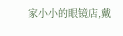家小小的眼镜店,戴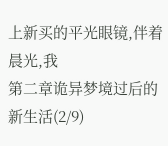上新买的平光眼镜,伴着晨光,我
第二章诡异梦境过后的新生活(2/9)